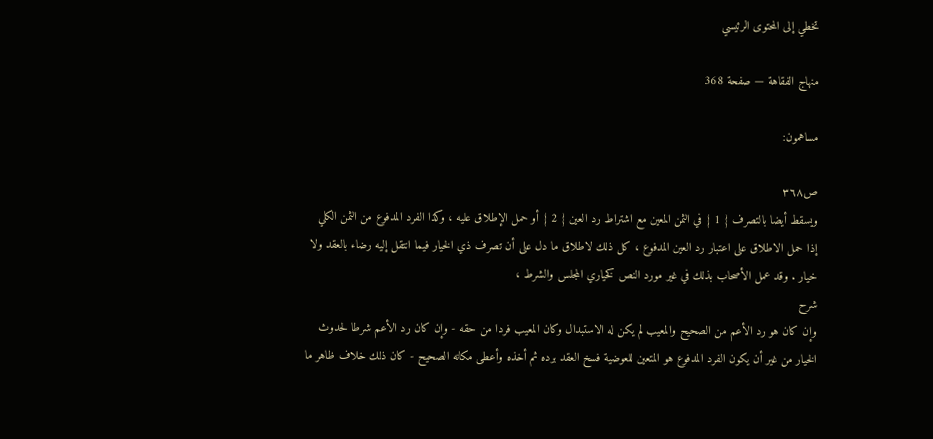تخطي إلى المحتوى الرئيسي

منهاج الفقاهة — صفحة 368

مساهمون:

ص٣٦٨
ويسقط أيضا بالتصرف { 1 } في الثمن المعين مع اشتراط رد العين { 2 } أو حمل الإطلاق عليه ، وكذا الفرد المدفوع من الثمن الكلي إذا حمل الاطلاق على اعتبار رد العين المدفوع ، كل ذلك لاطلاق ما دل على أن تصرف ذي الخيار فيما انتقل إليه رضاء بالعقد ولا خيار . وقد عمل الأصحاب بذلك في غير مورد النص كخياري المجلس والشرط ،
شرح
وإن كان هو رد الأعم من الصحيح والمعيب لم يكن له الاستبدال وكان المعيب فردا من حقه - وإن كان رد الأعم شرطا لحدوث الخيار من غير أن يكون الفرد المدفوع هو المتعين للعوضية فسخ العقد برده ثم أخذه وأعطى مكانه الصحيح - كان ذلك خلاف ظاهر ما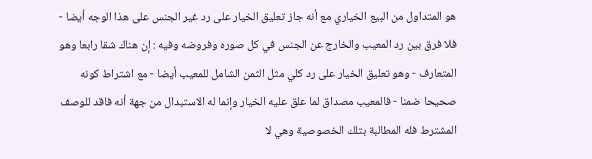هو المتداول من البيع الخياري مع أنه جاز تعليق الخيار على رد غير الجنس على هذا الوجه أيضا - فلا فرق بين رد المعيب والخارج عن الجنس في كل صوره وفروضه وفيه : إن هناك شقا رابعا وهو المتعارف - وهو تعليق الخيار على رد كلي مثل الثمن الشامل للمعيب أيضا - مع اشتراط كونه صحيحا ضمنا - فالمعيب مصداق لما علق عليه الخيار وإنما له الاستبدال من جهة أنه فاقد للوصف المشترط فله المطالبة بتلك الخصوصية وهي لا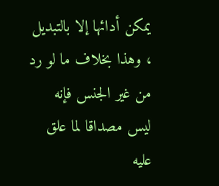يمكن أدائها إلا بالتبديل ، وهذا بخلاف ما لو رد من غير الجنس فإنه ليس مصداقا لما علق عليه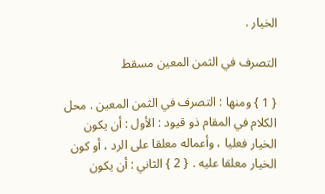الخيار .

التصرف في الثمن المعين مسقط

{ 1 } ومنها : التصرف في الثمن المعين . محل الكلام في المقام ذو قيود : الأول : أن يكون الخيار فعليا ، وأعماله معلقا على الرد ، أو كون الخيار معلقا عليه . { 2 } الثاني : أن يكون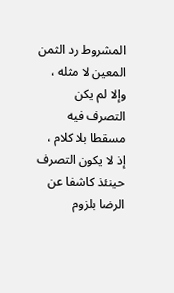المشروط رد الثمن المعين لا مثله ، وإلا لم يكن التصرف فيه مسقطا بلا كلام ، إذ لا يكون التصرف حينئذ كاشفا عن الرضا بلزوم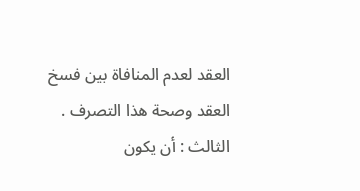العقد لعدم المنافاة بين فسخ العقد وصحة هذا التصرف . الثالث : أن يكون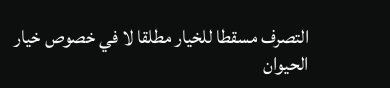التصرف مسقطا للخيار مطلقا لا في خصوص خيار الحيوان